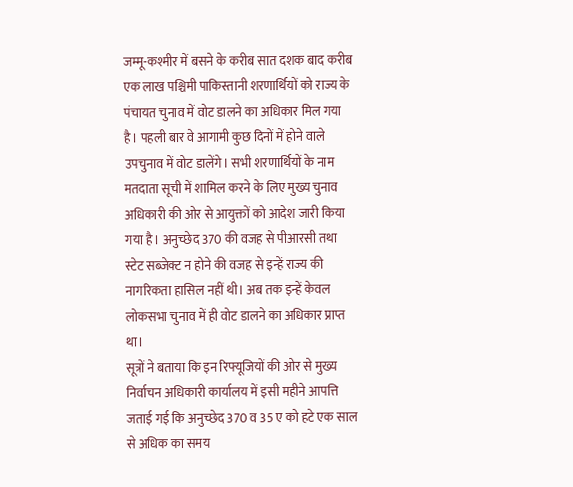जम्मू-कश्मीर में बसने के करीब सात दशक बाद करीब एक लाख पश्चिमी पाकिस्तानी शरणार्थियों को राज्य के पंचायत चुनाव में वोट डालने का अधिकार मिल गया है। पहली बार वे आगामी कुछ दिनों में होने वाले उपचुनाव में वोट डालेंगे। सभी शरणार्थियों के नाम मतदाता सूची में शामिल करने के लिए मुख्य चुनाव अधिकारी की ओर से आयुक्तों को आदेश जारी किया गया है। अनुच्छेद 370 की वजह से पीआरसी तथा स्टेट सब्जेक्ट न होने की वजह से इन्हें राज्य की नागरिकता हासिल नहीं थी। अब तक इन्हें केवल लोकसभा चुनाव में ही वोट डालने का अधिकार प्राप्त था।
सूत्रों ने बताया कि इन रिफ्यूजियों की ओर से मुख्य निर्वाचन अधिकारी कार्यालय में इसी महीने आपत्ति जताई गई कि अनुच्छेद 370 व 35 ए को हटे एक साल से अधिक का समय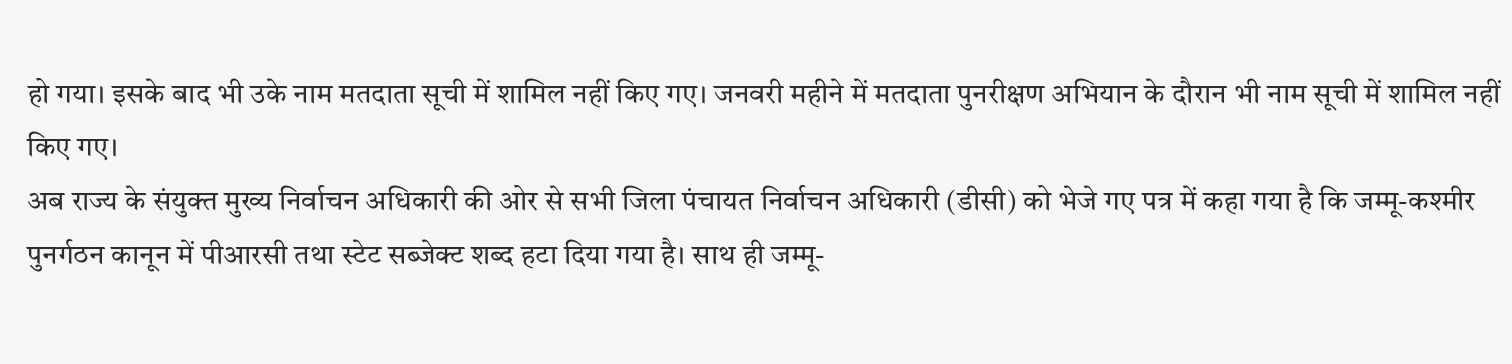हो गया। इसके बाद भी उके नाम मतदाता सूची में शामिल नहीं किए गए। जनवरी महीने में मतदाता पुनरीक्षण अभियान के दौरान भी नाम सूची में शामिल नहीं किए गए।
अब राज्य के संयुक्त मुख्य निर्वाचन अधिकारी की ओर से सभी जिला पंचायत निर्वाचन अधिकारी (डीसी) को भेजे गए पत्र में कहा गया है कि जम्मू-कश्मीर पुनर्गठन कानून में पीआरसी तथा स्टेट सब्जेक्ट शब्द हटा दिया गया है। साथ ही जम्मू-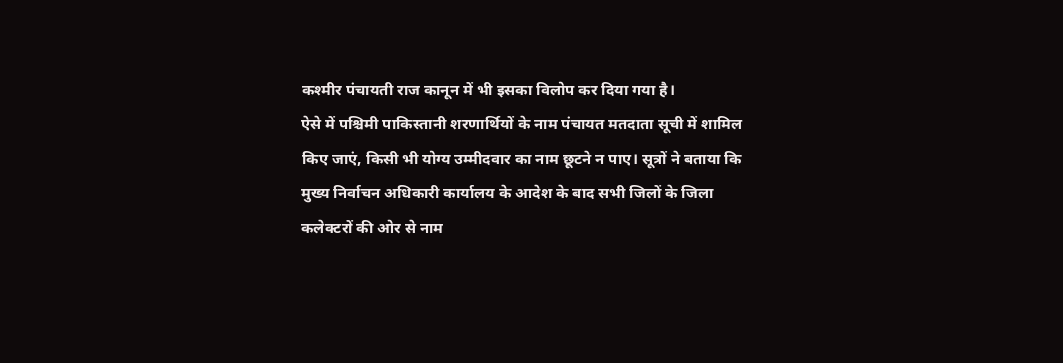कश्मीर पंचायती राज कानून में भी इसका विलोप कर दिया गया है।
ऐसे में पश्चिमी पाकिस्तानी शरणार्थियों के नाम पंचायत मतदाता सूची में शामिल किए जाएं, किसी भी योग्य उम्मीदवार का नाम छूटने न पाए। सूत्रों ने बताया कि मुख्य निर्वाचन अधिकारी कार्यालय के आदेश के बाद सभी जिलों के जिला कलेक्टरों की ओर से नाम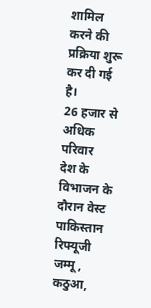शामिल करने की प्रक्रिया शुरू कर दी गई है।
26 हजार से अधिक परिवार
देश के विभाजन के दौरान वेस्ट पाकिस्तान रिफ्यूजी जम्मू, कठुआ,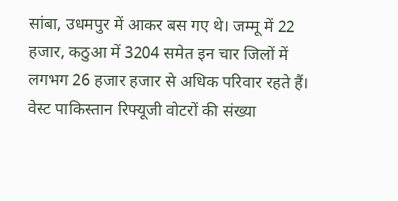सांबा, उधमपुर में आकर बस गए थे। जम्मू में 22 हजार, कठुआ में 3204 समेत इन चार जिलों में लगभग 26 हजार हजार से अधिक परिवार रहते हैं। वेस्ट पाकिस्तान रिफ्यूजी वोटरों की संख्या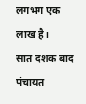लगभग एक लाख है।
सात दशक बाद पंचायत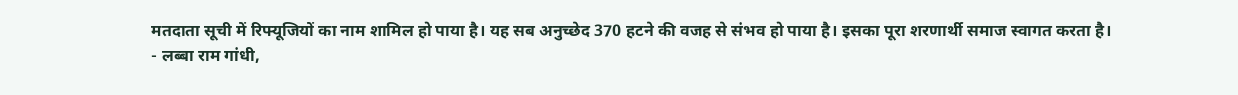मतदाता सूची में रिफ्यूजियों का नाम शामिल हो पाया है। यह सब अनुच्छेद 370 हटने की वजह से संभव हो पाया है। इसका पूरा शरणार्थी समाज स्वागत करता है।
- लब्बा राम गांधी,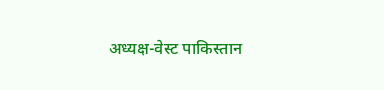अध्यक्ष-वेस्ट पाकिस्तान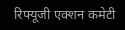रिफ्यूजी एक्शन कमेटी